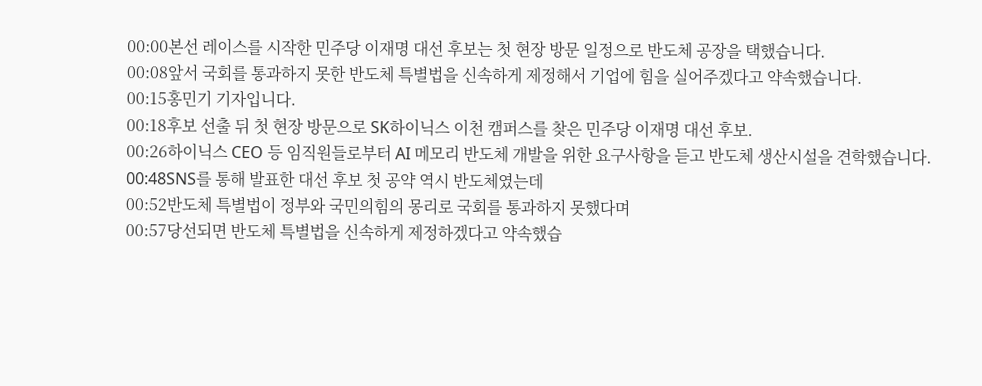00:00본선 레이스를 시작한 민주당 이재명 대선 후보는 첫 현장 방문 일정으로 반도체 공장을 택했습니다.
00:08앞서 국회를 통과하지 못한 반도체 특별법을 신속하게 제정해서 기업에 힘을 실어주겠다고 약속했습니다.
00:15홍민기 기자입니다.
00:18후보 선출 뒤 첫 현장 방문으로 SK하이닉스 이천 캠퍼스를 찾은 민주당 이재명 대선 후보.
00:26하이닉스 CEO 등 임직원들로부터 AI 메모리 반도체 개발을 위한 요구사항을 듣고 반도체 생산시설을 견학했습니다.
00:48SNS를 통해 발표한 대선 후보 첫 공약 역시 반도체였는데
00:52반도체 특별법이 정부와 국민의힘의 몽리로 국회를 통과하지 못했다며
00:57당선되면 반도체 특별법을 신속하게 제정하겠다고 약속했습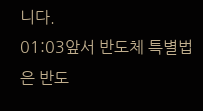니다.
01:03앞서 반도체 특별법은 반도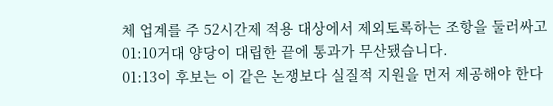체 업계를 주 52시간제 적용 대상에서 제외토록하는 조항을 둘러싸고
01:10거대 양당이 대립한 끝에 통과가 무산됐습니다.
01:13이 후보는 이 같은 논쟁보다 실질적 지원을 먼저 제공해야 한다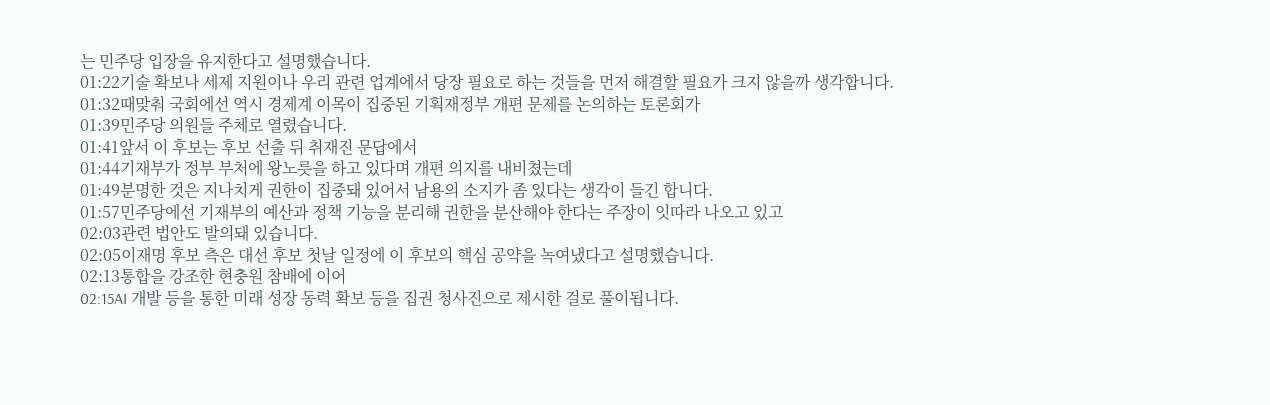는 민주당 입장을 유지한다고 설명했습니다.
01:22기술 확보나 세제 지원이나 우리 관련 업계에서 당장 필요로 하는 것들을 먼저 해결할 필요가 크지 않을까 생각합니다.
01:32때맞춰 국회에선 역시 경제계 이목이 집중된 기획재정부 개편 문제를 논의하는 토론회가
01:39민주당 의원들 주체로 열렸습니다.
01:41앞서 이 후보는 후보 선출 뒤 취재진 문답에서
01:44기재부가 정부 부처에 왕노릇을 하고 있다며 개편 의지를 내비쳤는데
01:49분명한 것은 지나치게 권한이 집중돼 있어서 남용의 소지가 좀 있다는 생각이 들긴 합니다.
01:57민주당에선 기재부의 예산과 정책 기능을 분리해 권한을 분산해야 한다는 주장이 잇따라 나오고 있고
02:03관련 법안도 발의돼 있습니다.
02:05이재명 후보 측은 대선 후보 첫날 일정에 이 후보의 핵심 공약을 녹여냈다고 설명했습니다.
02:13통합을 강조한 현충원 참배에 이어
02:15AI 개발 등을 통한 미래 성장 동력 확보 등을 집권 청사진으로 제시한 걸로 풀이됩니다.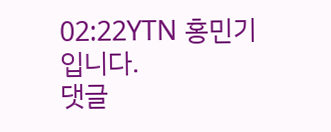02:22YTN 홍민기입니다.
댓글